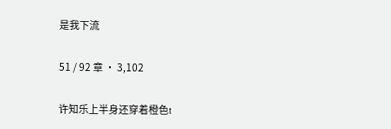是我下流

51 / 92 章 · 3,102

许知乐上半身还穿着橙色t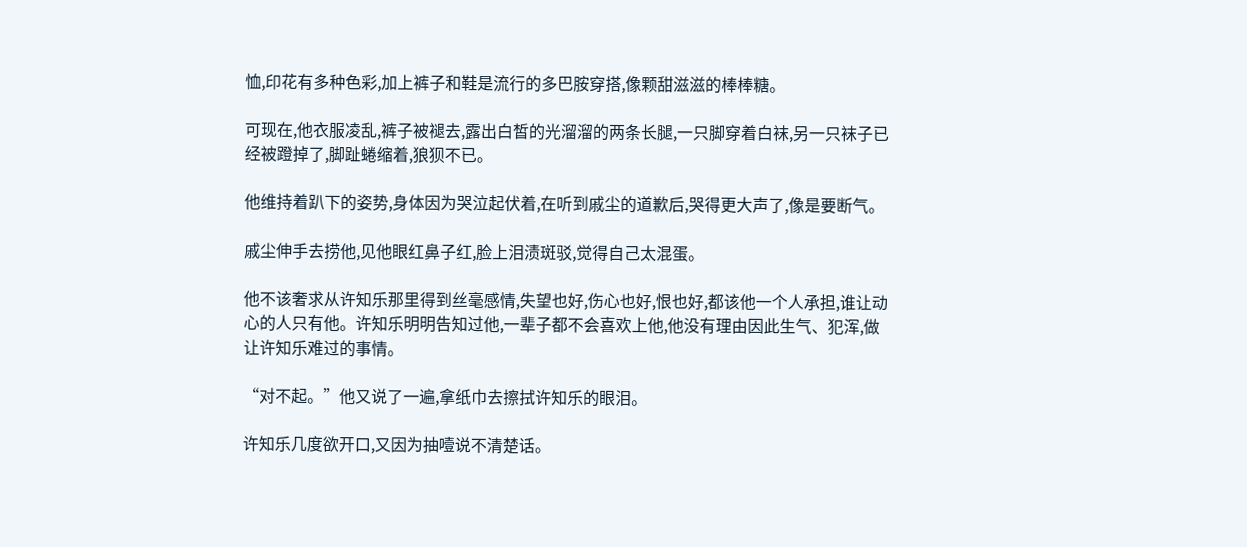恤,印花有多种色彩,加上裤子和鞋是流行的多巴胺穿搭,像颗甜滋滋的棒棒糖。

可现在,他衣服凌乱,裤子被褪去,露出白皙的光溜溜的两条长腿,一只脚穿着白袜,另一只袜子已经被蹬掉了,脚趾蜷缩着,狼狈不已。

他维持着趴下的姿势,身体因为哭泣起伏着,在听到戚尘的道歉后,哭得更大声了,像是要断气。

戚尘伸手去捞他,见他眼红鼻子红,脸上泪渍斑驳,觉得自己太混蛋。

他不该奢求从许知乐那里得到丝毫感情,失望也好,伤心也好,恨也好,都该他一个人承担,谁让动心的人只有他。许知乐明明告知过他,一辈子都不会喜欢上他,他没有理由因此生气、犯浑,做让许知乐难过的事情。

“对不起。”他又说了一遍,拿纸巾去擦拭许知乐的眼泪。

许知乐几度欲开口,又因为抽噎说不清楚话。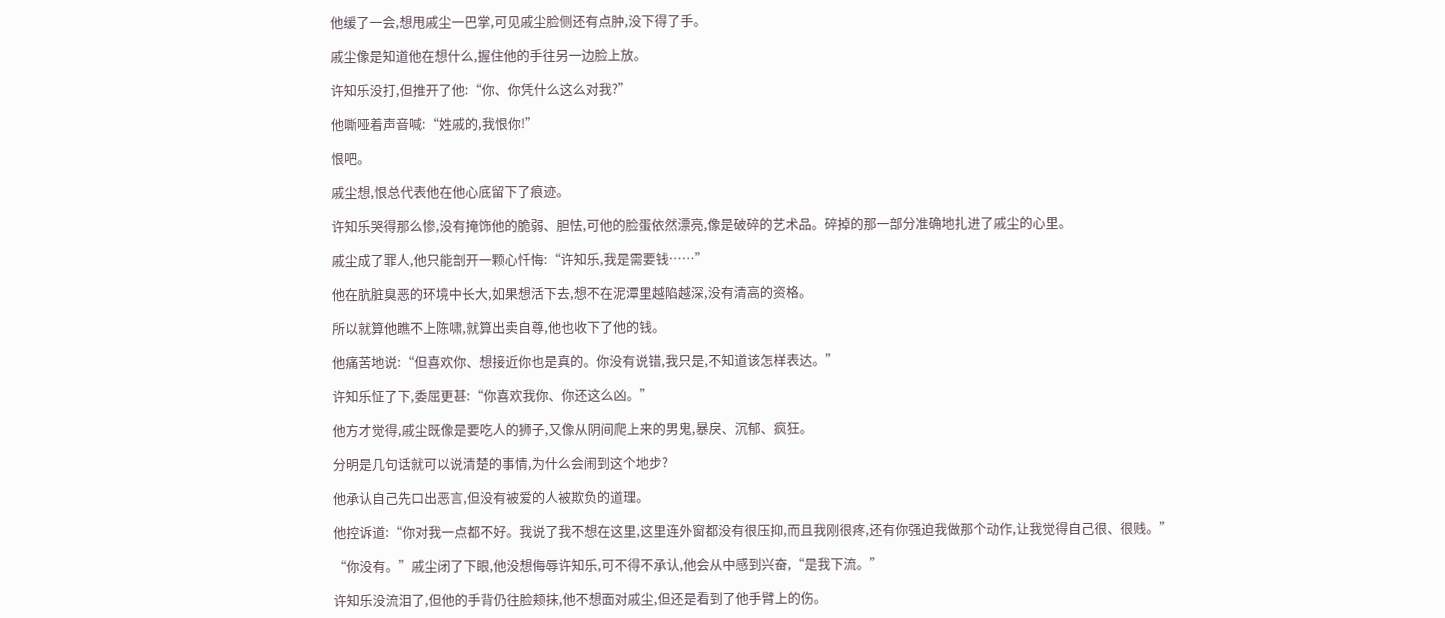他缓了一会,想甩戚尘一巴掌,可见戚尘脸侧还有点肿,没下得了手。

戚尘像是知道他在想什么,握住他的手往另一边脸上放。

许知乐没打,但推开了他:“你、你凭什么这么对我?”

他嘶哑着声音喊:“姓戚的,我恨你!”

恨吧。

戚尘想,恨总代表他在他心底留下了痕迹。

许知乐哭得那么惨,没有掩饰他的脆弱、胆怯,可他的脸蛋依然漂亮,像是破碎的艺术品。碎掉的那一部分准确地扎进了戚尘的心里。

戚尘成了罪人,他只能剖开一颗心忏悔:“许知乐,我是需要钱……”

他在肮脏臭恶的环境中长大,如果想活下去,想不在泥潭里越陷越深,没有清高的资格。

所以就算他瞧不上陈啸,就算出卖自尊,他也收下了他的钱。

他痛苦地说:“但喜欢你、想接近你也是真的。你没有说错,我只是,不知道该怎样表达。”

许知乐怔了下,委屈更甚:“你喜欢我你、你还这么凶。”

他方才觉得,戚尘既像是要吃人的狮子,又像从阴间爬上来的男鬼,暴戾、沉郁、疯狂。

分明是几句话就可以说清楚的事情,为什么会闹到这个地步?

他承认自己先口出恶言,但没有被爱的人被欺负的道理。

他控诉道:“你对我一点都不好。我说了我不想在这里,这里连外窗都没有很压抑,而且我刚很疼,还有你强迫我做那个动作,让我觉得自己很、很贱。”

“你没有。”戚尘闭了下眼,他没想侮辱许知乐,可不得不承认,他会从中感到兴奋,“是我下流。”

许知乐没流泪了,但他的手背仍往脸颊抹,他不想面对戚尘,但还是看到了他手臂上的伤。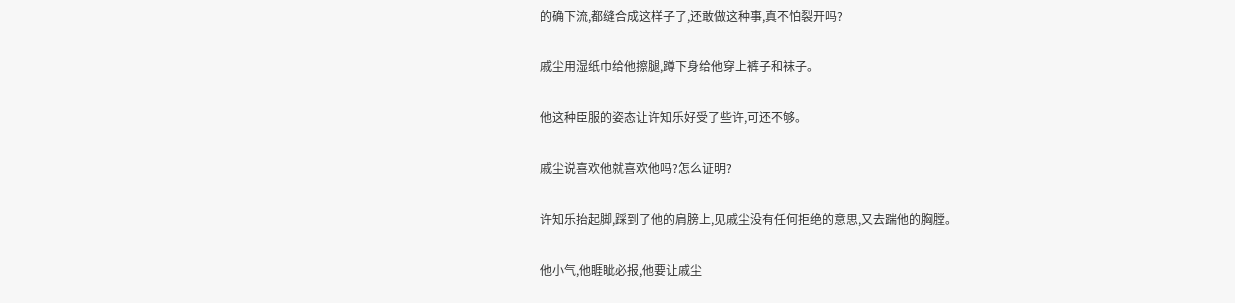的确下流,都缝合成这样子了,还敢做这种事,真不怕裂开吗?

戚尘用湿纸巾给他擦腿,蹲下身给他穿上裤子和袜子。

他这种臣服的姿态让许知乐好受了些许,可还不够。

戚尘说喜欢他就喜欢他吗?怎么证明?

许知乐抬起脚,踩到了他的肩膀上,见戚尘没有任何拒绝的意思,又去踹他的胸膛。

他小气,他睚眦必报,他要让戚尘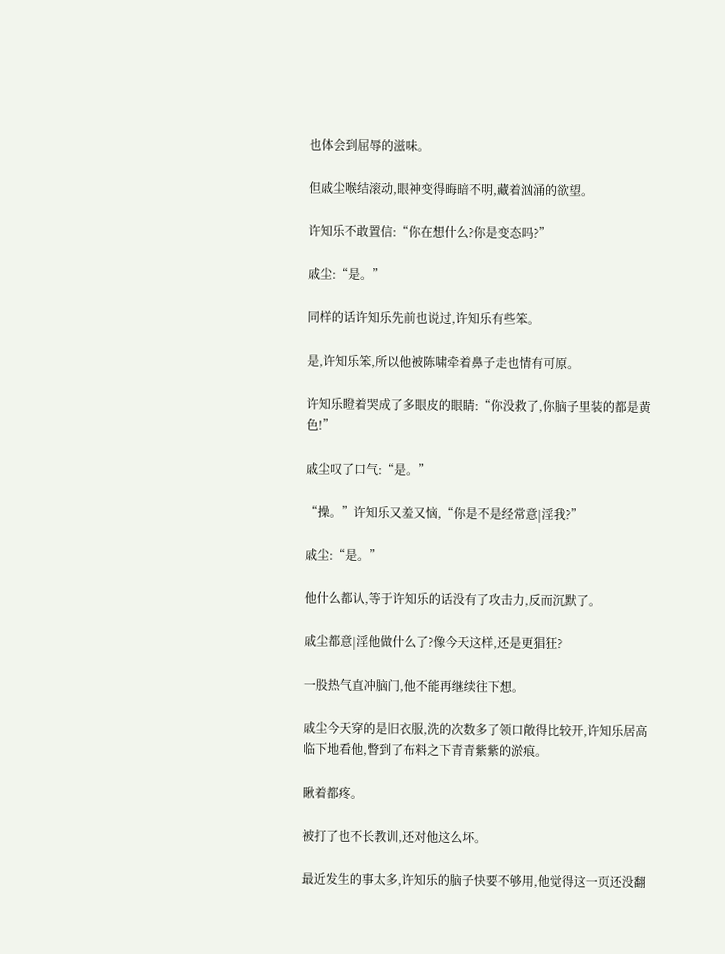也体会到屈辱的滋味。

但戚尘喉结滚动,眼神变得晦暗不明,藏着汹涌的欲望。

许知乐不敢置信:“你在想什么?你是变态吗?”

戚尘:“是。”

同样的话许知乐先前也说过,许知乐有些笨。

是,许知乐笨,所以他被陈啸牵着鼻子走也情有可原。

许知乐瞪着哭成了多眼皮的眼睛:“你没救了,你脑子里装的都是黄色!”

戚尘叹了口气:“是。”

“操。”许知乐又羞又恼,“你是不是经常意|淫我?”

戚尘:“是。”

他什么都认,等于许知乐的话没有了攻击力,反而沉默了。

戚尘都意|淫他做什么了?像今天这样,还是更猖狂?

一股热气直冲脑门,他不能再继续往下想。

戚尘今天穿的是旧衣服,洗的次数多了领口敞得比较开,许知乐居高临下地看他,瞥到了布料之下青青紫紫的淤痕。

瞅着都疼。

被打了也不长教训,还对他这么坏。

最近发生的事太多,许知乐的脑子快要不够用,他觉得这一页还没翻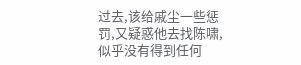过去,该给戚尘一些惩罚,又疑惑他去找陈啸,似乎没有得到任何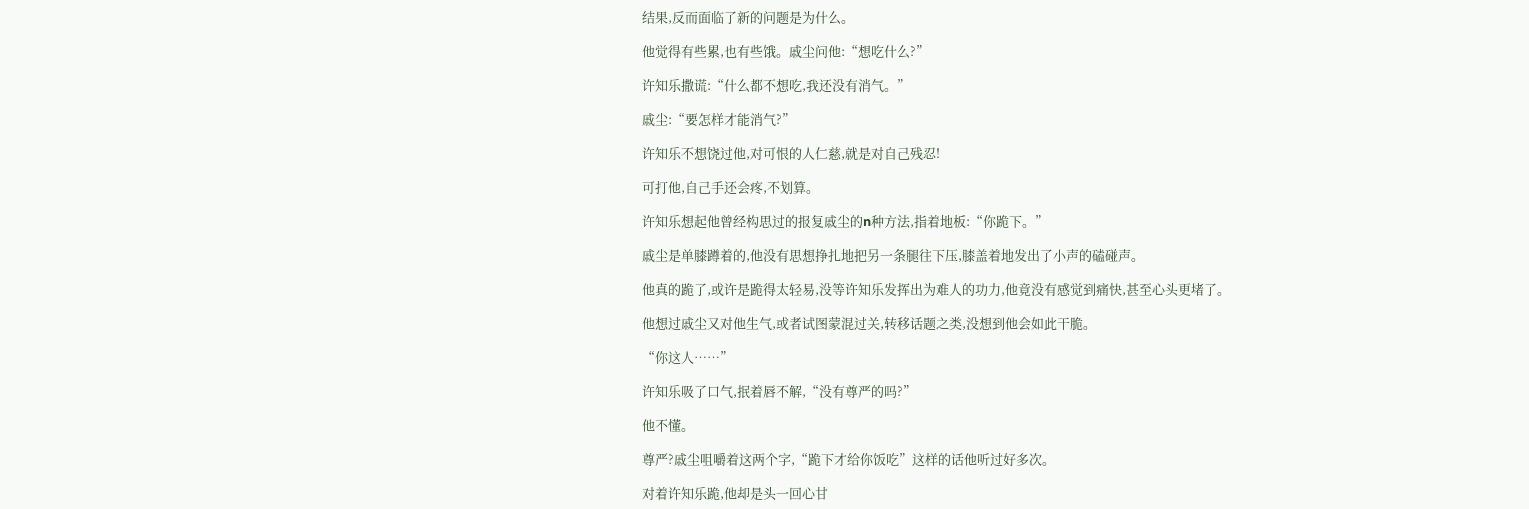结果,反而面临了新的问题是为什么。

他觉得有些累,也有些饿。戚尘问他:“想吃什么?”

许知乐撒谎:“什么都不想吃,我还没有消气。”

戚尘:“要怎样才能消气?”

许知乐不想饶过他,对可恨的人仁慈,就是对自己残忍!

可打他,自己手还会疼,不划算。

许知乐想起他曾经构思过的报复戚尘的n种方法,指着地板:“你跪下。”

戚尘是单膝蹲着的,他没有思想挣扎地把另一条腿往下压,膝盖着地发出了小声的磕碰声。

他真的跪了,或许是跪得太轻易,没等许知乐发挥出为难人的功力,他竟没有感觉到痛快,甚至心头更堵了。

他想过戚尘又对他生气,或者试图蒙混过关,转移话题之类,没想到他会如此干脆。

“你这人……”

许知乐吸了口气,抿着唇不解,“没有尊严的吗?”

他不懂。

尊严?戚尘咀嚼着这两个字,“跪下才给你饭吃”这样的话他听过好多次。

对着许知乐跪,他却是头一回心甘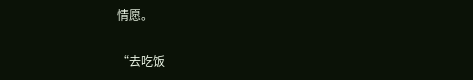情愿。

“去吃饭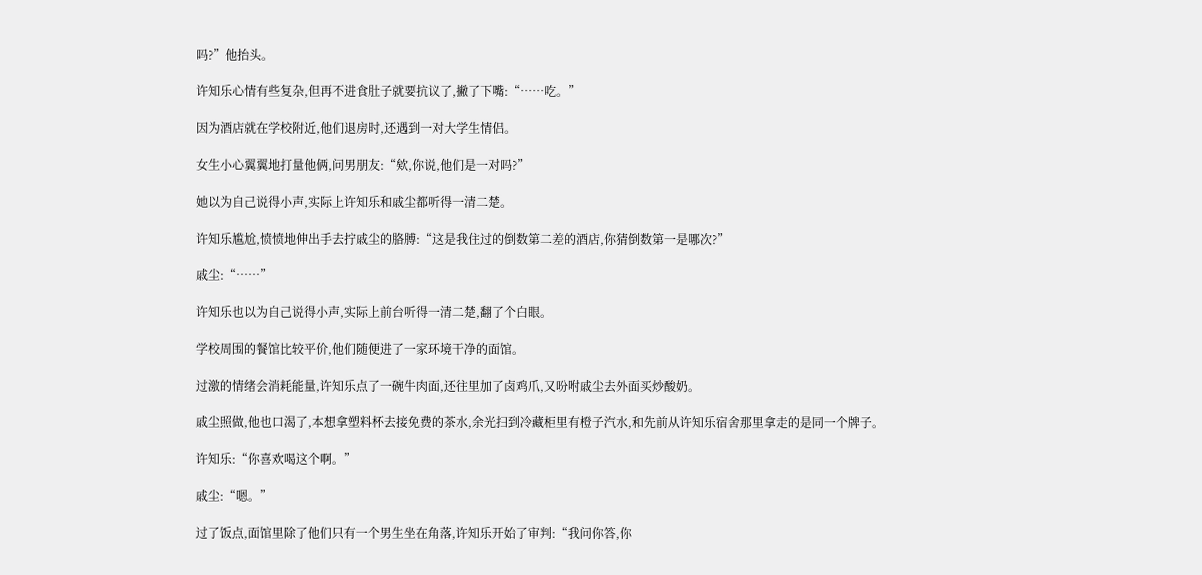吗?”他抬头。

许知乐心情有些复杂,但再不进食肚子就要抗议了,撇了下嘴:“……吃。”

因为酒店就在学校附近,他们退房时,还遇到一对大学生情侣。

女生小心翼翼地打量他俩,问男朋友:“欸,你说,他们是一对吗?”

她以为自己说得小声,实际上许知乐和戚尘都听得一清二楚。

许知乐尴尬,愤愤地伸出手去拧戚尘的胳膊:“这是我住过的倒数第二差的酒店,你猜倒数第一是哪次?”

戚尘:“……”

许知乐也以为自己说得小声,实际上前台听得一清二楚,翻了个白眼。

学校周围的餐馆比较平价,他们随便进了一家环境干净的面馆。

过激的情绪会消耗能量,许知乐点了一碗牛肉面,还往里加了卤鸡爪,又吩咐戚尘去外面买炒酸奶。

戚尘照做,他也口渴了,本想拿塑料杯去接免费的茶水,余光扫到冷藏柜里有橙子汽水,和先前从许知乐宿舍那里拿走的是同一个牌子。

许知乐:“你喜欢喝这个啊。”

戚尘:“嗯。”

过了饭点,面馆里除了他们只有一个男生坐在角落,许知乐开始了审判:“我问你答,你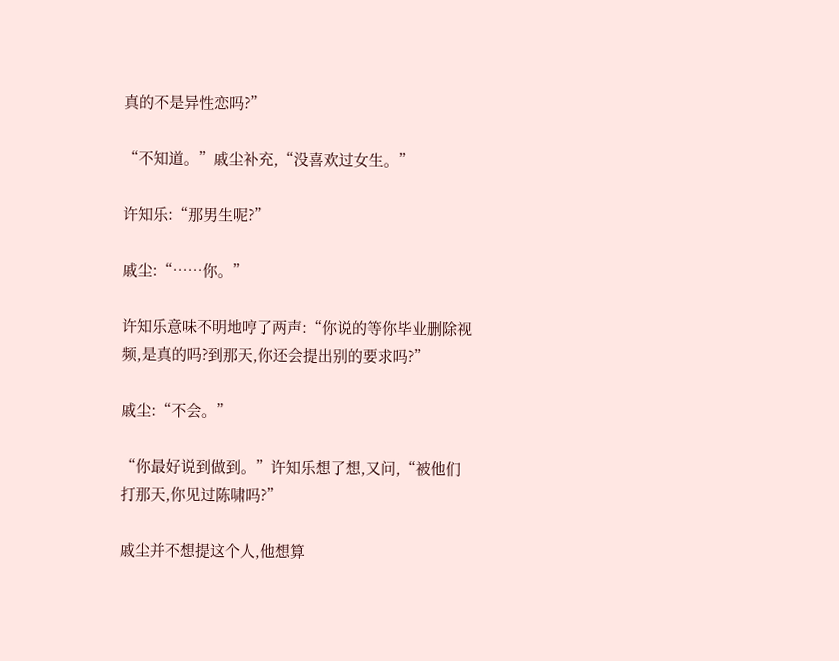真的不是异性恋吗?”

“不知道。”戚尘补充,“没喜欢过女生。”

许知乐:“那男生呢?”

戚尘:“……你。”

许知乐意味不明地哼了两声:“你说的等你毕业删除视频,是真的吗?到那天,你还会提出别的要求吗?”

戚尘:“不会。”

“你最好说到做到。”许知乐想了想,又问,“被他们打那天,你见过陈啸吗?”

戚尘并不想提这个人,他想算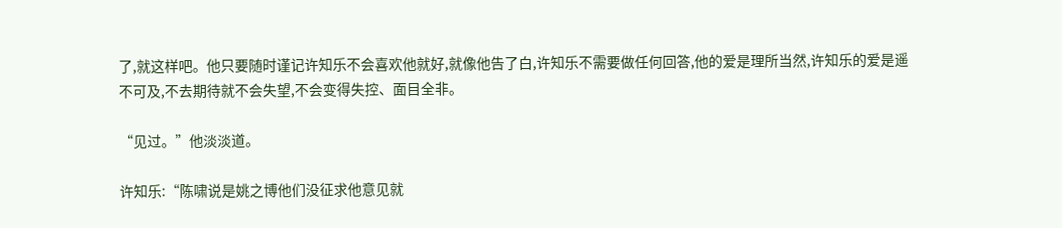了,就这样吧。他只要随时谨记许知乐不会喜欢他就好,就像他告了白,许知乐不需要做任何回答,他的爱是理所当然,许知乐的爱是遥不可及,不去期待就不会失望,不会变得失控、面目全非。

“见过。”他淡淡道。

许知乐:“陈啸说是姚之博他们没征求他意见就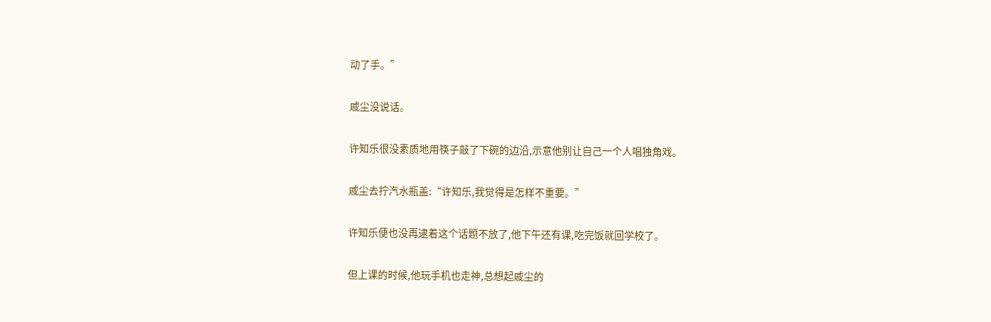动了手。”

戚尘没说话。

许知乐很没素质地用筷子敲了下碗的边沿,示意他别让自己一个人唱独角戏。

戚尘去拧汽水瓶盖:“许知乐,我觉得是怎样不重要。”

许知乐便也没再逮着这个话题不放了,他下午还有课,吃完饭就回学校了。

但上课的时候,他玩手机也走神,总想起戚尘的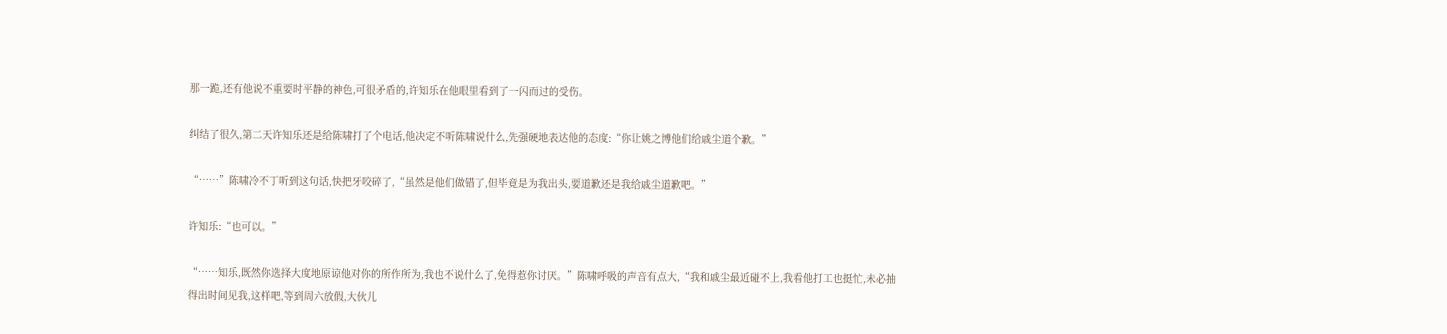那一跪,还有他说不重要时平静的神色,可很矛盾的,许知乐在他眼里看到了一闪而过的受伤。

纠结了很久,第二天许知乐还是给陈啸打了个电话,他决定不听陈啸说什么,先强硬地表达他的态度:“你让姚之博他们给戚尘道个歉。”

“……”陈啸冷不丁听到这句话,快把牙咬碎了,“虽然是他们做错了,但毕竟是为我出头,要道歉还是我给戚尘道歉吧。”

许知乐:“也可以。”

“……知乐,既然你选择大度地原谅他对你的所作所为,我也不说什么了,免得惹你讨厌。”陈啸呼吸的声音有点大,“我和戚尘最近碰不上,我看他打工也挺忙,未必抽得出时间见我,这样吧,等到周六放假,大伙儿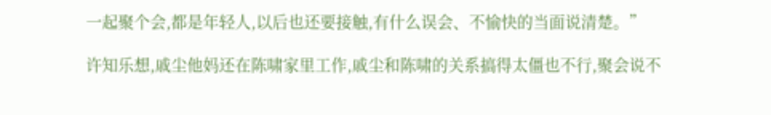一起聚个会,都是年轻人,以后也还要接触,有什么误会、不愉快的当面说清楚。”

许知乐想,戚尘他妈还在陈啸家里工作,戚尘和陈啸的关系搞得太僵也不行,聚会说不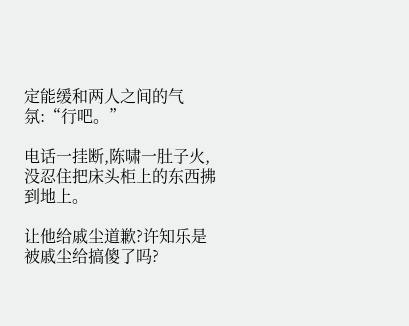定能缓和两人之间的气氛:“行吧。”

电话一挂断,陈啸一肚子火,没忍住把床头柜上的东西拂到地上。

让他给戚尘道歉?许知乐是被戚尘给搞傻了吗?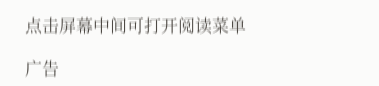点击屏幕中间可打开阅读菜单

广告